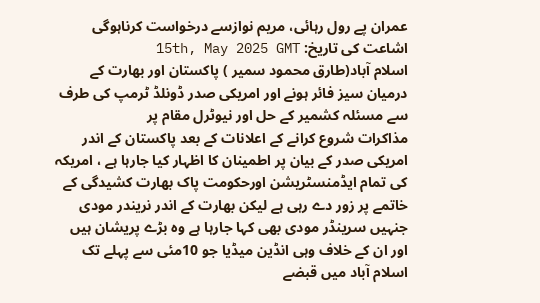عمران پے رول رہائی، مریم نوازسے درخواست کرناہوگی
اشاعت کی تاریخ: 15th, May 2025 GMT
اسلام آباد(طارق محمود سمیر ) پاکستان اور بھارت کے درمیان سیز فائر ہونے اور امریکی صدر ڈونلڈ ٹرمپ کی طرف سے مسئلہ کشمیر کے حل اور نیوٹرل مقام پر
مذاکرات شروع کرانے کے اعلانات کے بعد پاکستان کے اندر امریکی صدر کے بیان پر اطمینان کا اظہار کیا جارہا ہے ، امریکہ کی تمام ایڈمنسٹریشن اورحکومت پاک بھارت کشیدگی کے خاتمے پر زور دے رہی ہے لیکن بھارت کے اندر نریندر مودی جنہیں سرینڈر مودی بھی کہا جارہا ہے وہ بڑے پریشان ہیں اور ان کے خلاف وہی انڈین میڈیا جو 10مئی سے پہلے تک اسلام آباد میں قبضے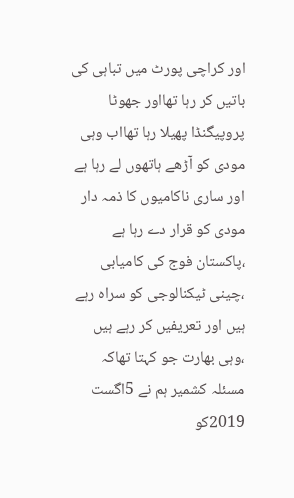اور کراچی پورٹ میں تباہی کی باتیں کر رہا تھااور جھوٹا پروپیگنڈا پھیلا رہا تھااب وہی مودی کو آڑھے ہاتھوں لے رہا ہے اور ساری ناکامیوں کا ذمہ دار مودی کو قرار دے رہا ہے ،پاکستان فوج کی کامیابی ،چینی ٹیکنالوجی کو سراہ رہے ہیں اور تعریفیں کر رہے ہیں ،وہی بھارت جو کہتا تھاکہ مسئلہ کشمیر ہم نے 5اگست 2019کو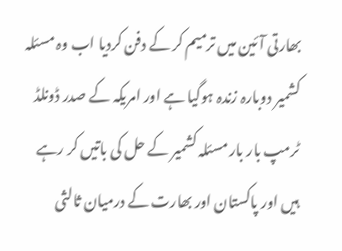بھارتی آئین میں ترمیم کر کے دفن کردیا اب وہ مسئلہ کشمیر دوبارہ زندہ ہوگیا ہے اور امریکہ کے صدر ڈونلڈ ٹرمپ بار بار مسئلہ کشمیر کے حل کی باتیں کر رہے ہیں اور پاکستان اور بھارت کے درمیان ثالثی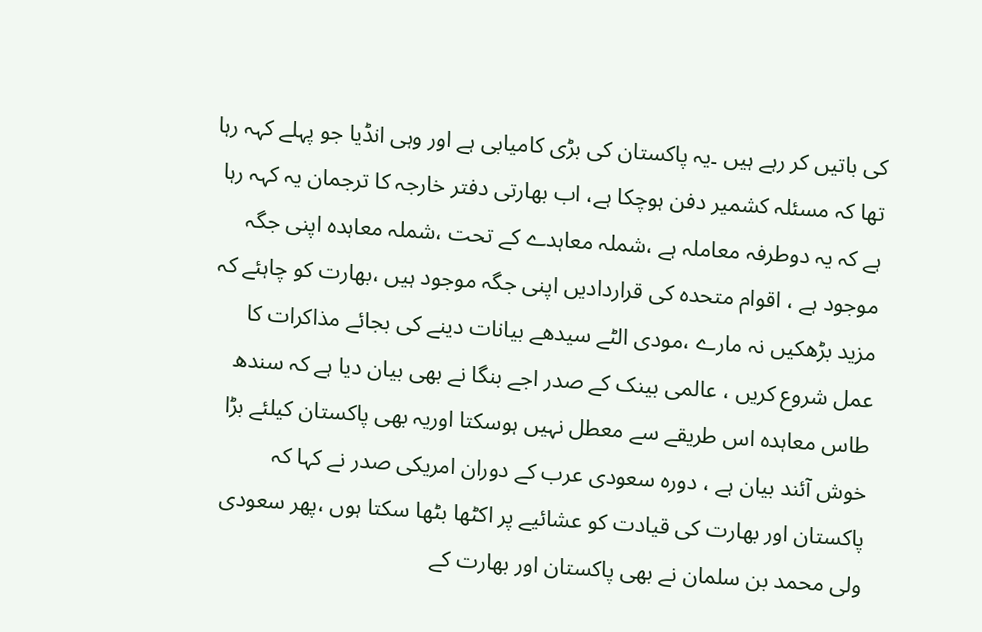کی باتیں کر رہے ہیں ۔یہ پاکستان کی بڑی کامیابی ہے اور وہی انڈیا جو پہلے کہہ رہا تھا کہ مسئلہ کشمیر دفن ہوچکا ہے، اب بھارتی دفتر خارجہ کا ترجمان یہ کہہ رہا ہے کہ یہ دوطرفہ معاملہ ہے ،شملہ معاہدے کے تحت ،شملہ معاہدہ اپنی جگہ موجود ہے ، اقوام متحدہ کی قراردادیں اپنی جگہ موجود ہیں ،بھارت کو چاہئے کہ مزید بڑھکیں نہ مارے ،مودی الٹے سیدھے بیانات دینے کی بجائے مذاکرات کا عمل شروع کریں ، عالمی بینک کے صدر اجے بنگا نے بھی بیان دیا ہے کہ سندھ طاس معاہدہ اس طریقے سے معطل نہیں ہوسکتا اوریہ بھی پاکستان کیلئے بڑا خوش آئند بیان ہے ، دورہ سعودی عرب کے دوران امریکی صدر نے کہا کہ پاکستان اور بھارت کی قیادت کو عشائیے پر اکٹھا بٹھا سکتا ہوں ،پھر سعودی ولی محمد بن سلمان نے بھی پاکستان اور بھارت کے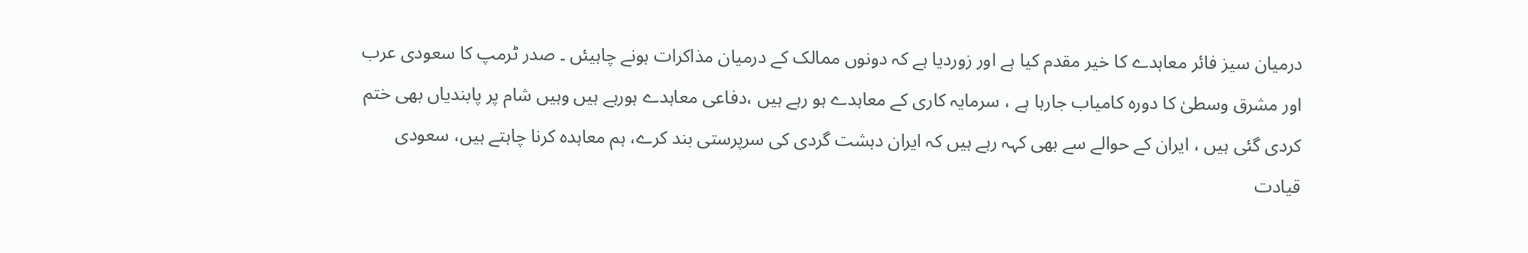درمیان سیز فائر معاہدے کا خیر مقدم کیا ہے اور زوردیا ہے کہ دونوں ممالک کے درمیان مذاکرات ہونے چاہیئں ۔ صدر ٹرمپ کا سعودی عرب اور مشرق وسطیٰ کا دورہ کامیاب جارہا ہے ، سرمایہ کاری کے معاہدے ہو رہے ہیں ،دفاعی معاہدے ہورہے ہیں وہیں شام پر پابندیاں بھی ختم کردی گئی ہیں ، ایران کے حوالے سے بھی کہہ رہے ہیں کہ ایران دہشت گردی کی سرپرستی بند کرے، ہم معاہدہ کرنا چاہتے ہیں، سعودی قیادت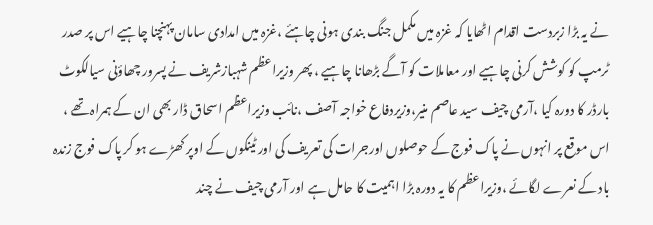نے یہ بڑا زبردست اقدام اٹھایا کہ غزہ میں مکمل جنگ بندی ہونی چاہئے ،غزہ میں امدادی سامان پہنچنا چاہیے اس پر صدر ٹرمپ کو کوشش کرنی چاہیے اور معاملات کو آگے بڑھانا چاہیے ، پھر وزیراعظم شہبازشریف نے پسرور چھاؤنی سیالکوٹ بارڈر کا دورہ کیا ،آرمی چیف سید عاصم منیر،وزیردفاع خواجہ آصف ،نائب وزیراعظم اسحاق ڈار بھی ان کے ہمراہ تھے ، اس موقع پر انہوں نے پاک فوج کے حوصلوں اورجرات کی تعریف کی اور ٹینکوں کے اوپر کھڑے ہو کر پاک فوج زندہ باد کے نعرے لگائے ،وزیراعظم کا یہ دورہ بڑا اہمیت کا حامل ہے اور آرمی چیف نے چند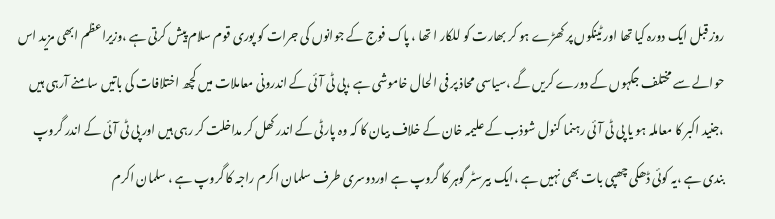روز قبل ایک دورہ کیا تھا اور ٹینکوں پر کھڑے ہو کر بھارت کو للکار ا تھا ، پاک فوج کے جوانوں کی جرات کو پوری قوم سلام پیش کرتی ہے ،وزیراعظم ابھی مزید اس حوالے سے مختلف جگہوں کے دورے کریں گے ،سیاسی محاذ پر فی الحال خاموشی ہے ،پی ٹی آئی کے اندرونی معاملات میں کچھ اختلافات کی باتیں سامنے آرہی ہیں ،جنید اکبر کا معاملہ ہو یا پی ٹی آئی رہنما کنول شوذب کے علیمہ خان کے خلاف بیان کا کہ وہ پارٹی کے اندر کھل کر مداخلت کر رہی ہیں اور پی ٹی آئی کے اندر گروپ بندی ہے ،یہ کوئی ڈھکی چھپی بات بھی نہیں ہے ،ایک بیرسٹر گوہر کا گروپ ہے اوردوسری طرف سلمان اکرم راجہ کا گروپ ہے ، سلمان اکرم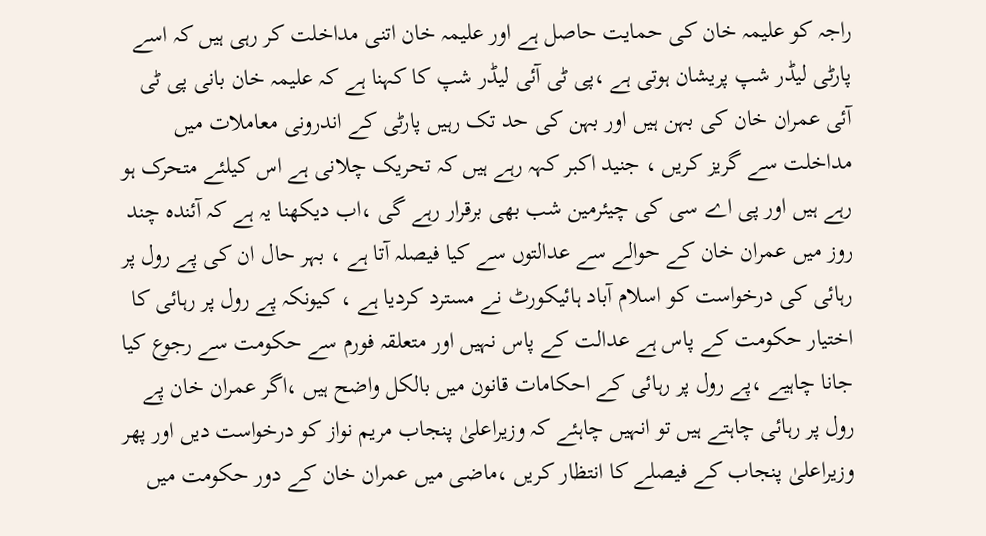راجہ کو علیمہ خان کی حمایت حاصل ہے اور علیمہ خان اتنی مداخلت کر رہی ہیں کہ اسے پارٹی لیڈر شپ پریشان ہوتی ہے ،پی ٹی آئی لیڈر شپ کا کہنا ہے کہ علیمہ خان بانی پی ٹی آئی عمران خان کی بہن ہیں اور بہن کی حد تک رہیں پارٹی کے اندرونی معاملات میں مداخلت سے گریز کریں ، جنید اکبر کہہ رہے ہیں کہ تحریک چلانی ہے اس کیلئے متحرک ہو رہے ہیں اور پی اے سی کی چیئرمین شب بھی برقرار رہے گی ،اب دیکھنا یہ ہے کہ آئندہ چند روز میں عمران خان کے حوالے سے عدالتوں سے کیا فیصلہ آتا ہے ، بہر حال ان کی پے رول پر رہائی کی درخواست کو اسلام آباد ہائیکورٹ نے مسترد کردیا ہے ، کیونکہ پے رول پر رہائی کا اختیار حکومت کے پاس ہے عدالت کے پاس نہیں اور متعلقہ فورم سے حکومت سے رجوع کیا جانا چاہیے ،پے رول پر رہائی کے احکامات قانون میں بالکل واضح ہیں ،اگر عمران خان پے رول پر رہائی چاہتے ہیں تو انہیں چاہئے کہ وزیراعلیٰ پنجاب مریم نواز کو درخواست دیں اور پھر وزیراعلیٰ پنجاب کے فیصلے کا انتظار کریں ،ماضی میں عمران خان کے دور حکومت میں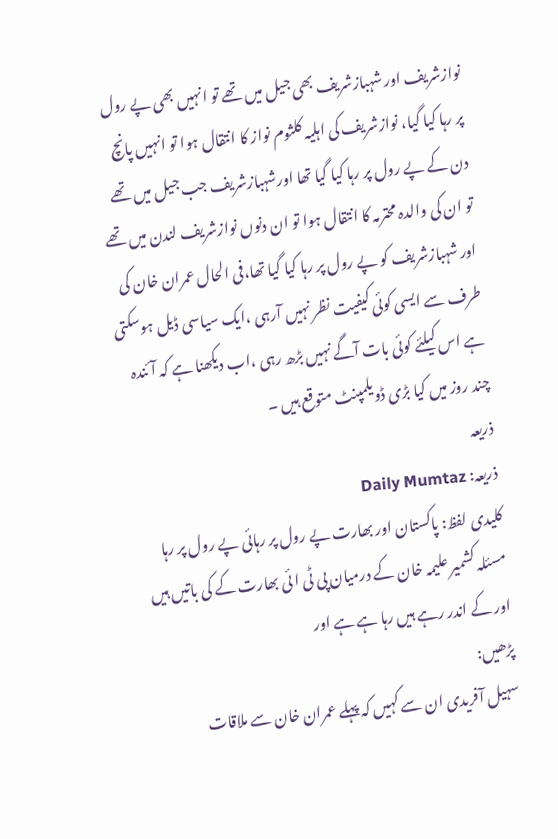نوازشریف اور شہبازشریف بھی جیل میں تھے تو انہیں بھی پے رول پر رہا کیا گیا، نوازشریف کی اہلیہ کلثوم نواز کا انتقال ہوا تو انہیں پانچ دن کے پے رول پر رہا کیا گیا تھا اورشہبازشریف جب جیل میں تھے تو ان کی والدہ محترمہ کا انتقال ہوا تو ان دنوں نوازشریف لندن میں تھے اور شہبازشریف کو پے رول پر رہا کیا گیا تھا،فی الحال عمران خان کی طرف سے ایسی کوئی کیفیت نظر نہیں آرہی ،ایک سیاسی ڈیل ہوسکتی ہے اس کیلئے کوئی بات آگے نہیں بڑھ رہی ،اب دیکھنا ہے کہ آئندہ چند روز میں کیا بڑی ڈویلمپنٹ متوقع ہیں ۔
ذریعہ
ذریعہ: Daily Mumtaz
کلیدی لفظ: پاکستان اور بھارت پے رول پر رہائی پے رول پر رہا مسئلہ کشمیر علیمہ خان کے درمیان پی ٹی ا ئی بھارت کے کی باتیں ہیں اور کے اندر رہے ہیں رہا ہے ہے اور
پڑھیں:
سہیل آفریدی ان سے کہیں کہ پہلے عمران خان سے ملاقات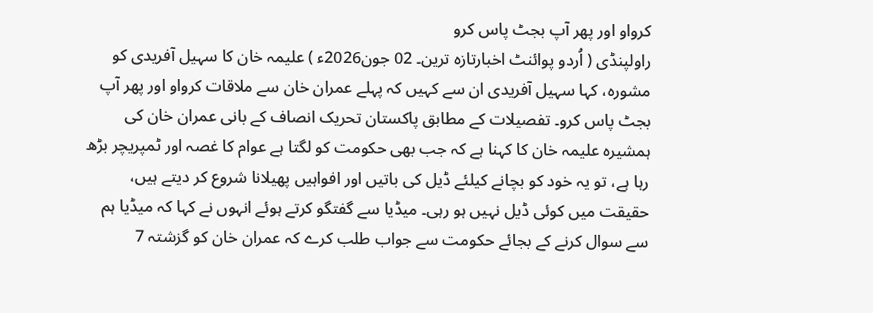کرواو اور پھر آپ بجٹ پاس کرو
راولپنڈی ( اُردو پوائنٹ اخبارتازہ ترین۔ 02 جون2026ء ) علیمہ خان کا سہیل آفریدی کو مشورہ، کہا سہیل آفریدی ان سے کہیں کہ پہلے عمران خان سے ملاقات کرواو اور پھر آپ بجٹ پاس کرو۔ تفصیلات کے مطابق پاکستان تحریک انصاف کے بانی عمران خان کی ہمشیرہ علیمہ خان کا کہنا ہے کہ جب بھی حکومت کو لگتا ہے عوام کا غصہ اور ٹمپریچر بڑھ رہا ہے، تو یہ خود کو بچانے کیلئے ڈیل کی باتیں اور افواہیں پھیلانا شروع کر دیتے ہیں، حقیقت میں کوئی ڈیل نہیں ہو رہی۔ میڈیا سے گفتگو کرتے ہوئے انہوں نے کہا کہ میڈیا ہم سے سوال کرنے کے بجائے حکومت سے جواب طلب کرے کہ عمران خان کو گزشتہ 7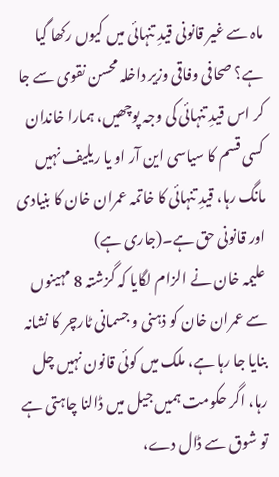ماہ سے غیر قانونی قیدِ تنہائی میں کیوں رکھا گیا ہے؟ صحافی وفاقی وزیر داخلہ محسن نقوی سے جا کر اس قیدِ تنہائی کی وجہ پوچھیں، ہمارا خاندان کسی قسم کا سیاسی این آر او یا ریلیف نہیں مانگ رہا، قیدِ تنہائی کا خاتمہ عمران خان کا بنیادی اور قانونی حق ہے۔(جاری ہے)
علیمہ خان نے الزام لگایا کہ گزشتہ 8 مہینوں سے عمران خان کو ذہنی و جسمانی ٹارچر کا نشانہ بنایا جا رہا ہے، ملک میں کوئی قانون نہیں چل رہا، اگر حکومت ہمیں جیل میں ڈالنا چاہتی ہے تو شوق سے ڈال دے،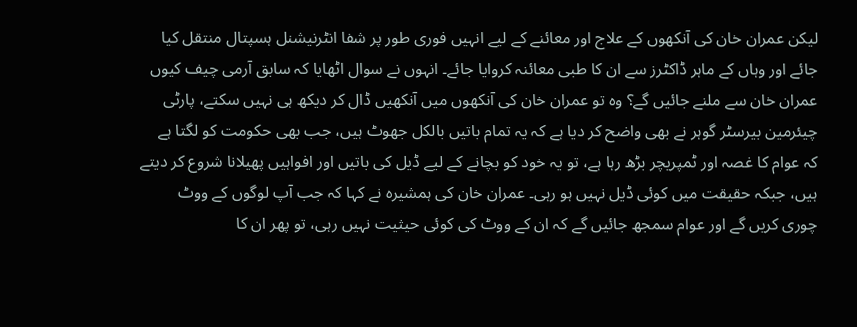لیکن عمران خان کی آنکھوں کے علاج اور معائنے کے لیے انہیں فوری طور پر شفا انٹرنیشنل ہسپتال منتقل کیا جائے اور وہاں کے ماہر ڈاکٹرز سے ان کا طبی معائنہ کروایا جائے۔ انہوں نے سوال اٹھایا کہ سابق آرمی چیف کیوں عمران خان سے ملنے جائیں گے؟ وہ تو عمران خان کی آنکھوں میں آنکھیں ڈال کر دیکھ ہی نہیں سکتے، پارٹی چیئرمین بیرسٹر گوہر نے بھی واضح کر دیا ہے کہ یہ تمام باتیں بالکل جھوٹ ہیں، جب بھی حکومت کو لگتا ہے کہ عوام کا غصہ اور ٹمپریچر بڑھ رہا ہے، تو یہ خود کو بچانے کے لیے ڈیل کی باتیں اور افواہیں پھیلانا شروع کر دیتے ہیں، جبکہ حقیقت میں کوئی ڈیل نہیں ہو رہی۔ عمران خان کی ہمشیرہ نے کہا کہ جب آپ لوگوں کے ووٹ چوری کریں گے اور عوام سمجھ جائیں گے کہ ان کے ووٹ کی کوئی حیثیت نہیں رہی، تو پھر ان کا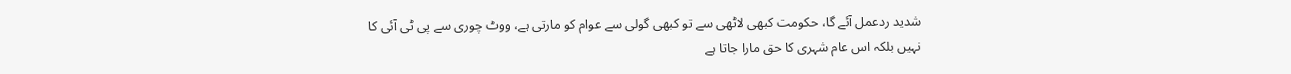شدید ردعمل آئے گا، حکومت کبھی لاٹھی سے تو کبھی گولی سے عوام کو مارتی ہے، ووٹ چوری سے پی ٹی آئی کا نہیں بلکہ اس عام شہری کا حق مارا جاتا ہے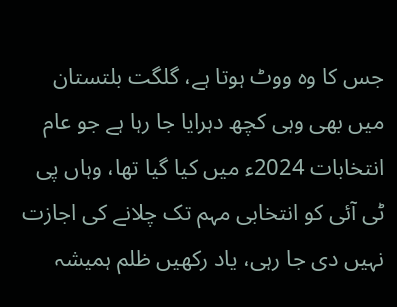جس کا وہ ووٹ ہوتا ہے، گلگت بلتستان میں بھی وہی کچھ دہرایا جا رہا ہے جو عام انتخابات 2024ء میں کیا گیا تھا، وہاں پی ٹی آئی کو انتخابی مہم تک چلانے کی اجازت نہیں دی جا رہی، یاد رکھیں ظلم ہمیشہ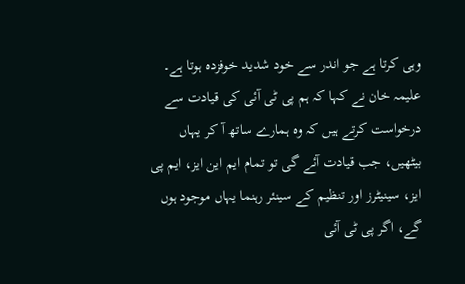وہی کرتا ہے جو اندر سے خود شدید خوفزدہ ہوتا ہے۔ علیمہ خان نے کہا کہ ہم پی ٹی آئی کی قیادت سے درخواست کرتے ہیں کہ وہ ہمارے ساتھ آ کر یہاں بیٹھیں، جب قیادت آئے گی تو تمام ایم این ایز، ایم پی ایز، سینیٹرز اور تنظیم کے سینئر رہنما یہاں موجود ہوں گے، اگر پی ٹی آئی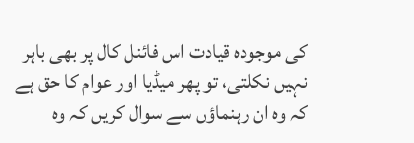کی موجودہ قیادت اس فائنل کال پر بھی باہر نہیں نکلتی، تو پھر میڈیا اور عوام کا حق ہے کہ وہ ان رہنماؤں سے سوال کریں کہ وہ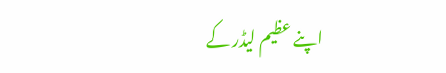اپنے عظیم لیڈر کے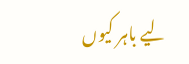لیے باہر کیوں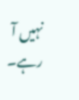نہیں آ رہے۔